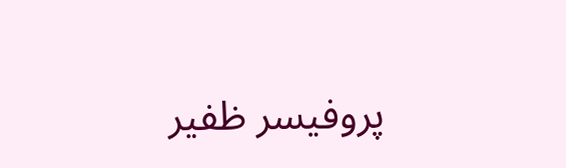پروفیسر ظفیر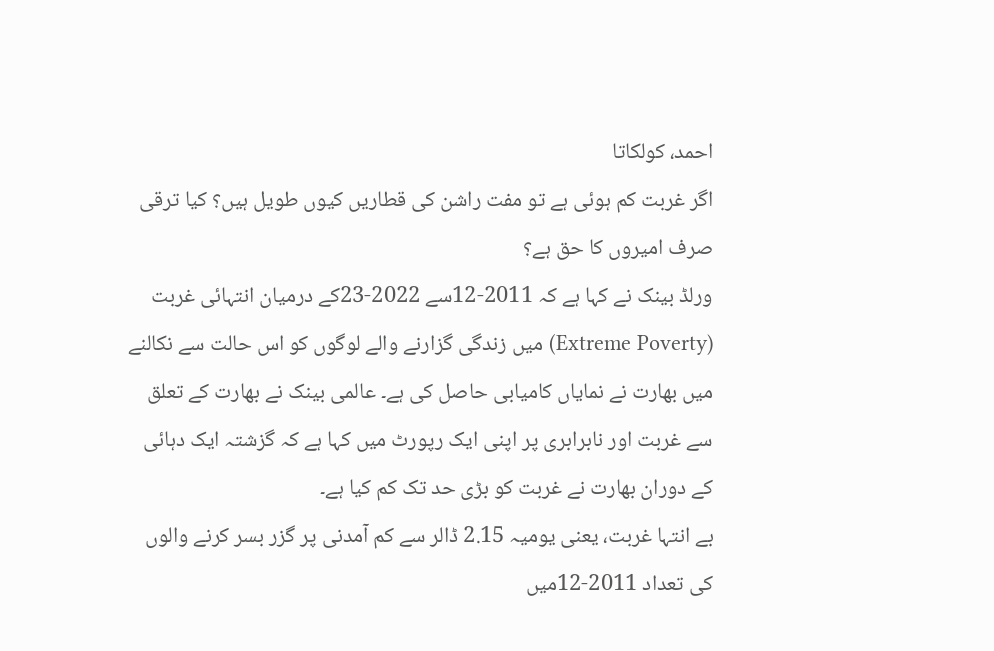احمد، کولکاتا
اگر غربت کم ہوئی ہے تو مفت راشن کی قطاریں کیوں طویل ہیں؟ کیا ترقی صرف امیروں کا حق ہے؟
ورلڈ بینک نے کہا ہے کہ 2011-12سے 2022-23کے درمیان انتہائی غربت (Extreme Poverty) میں زندگی گزارنے والے لوگوں کو اس حالت سے نکالنے میں بھارت نے نمایاں کامیابی حاصل کی ہے۔ عالمی بینک نے بھارت کے تعلق سے غربت اور نابرابری پر اپنی ایک رپورٹ میں کہا ہے کہ گزشتہ ایک دہائی کے دوران بھارت نے غربت کو بڑی حد تک کم کیا ہے۔
بے انتہا غربت، یعنی یومیہ 2.15 ڈالر سے کم آمدنی پر گزر بسر کرنے والوں کی تعداد 2011-12میں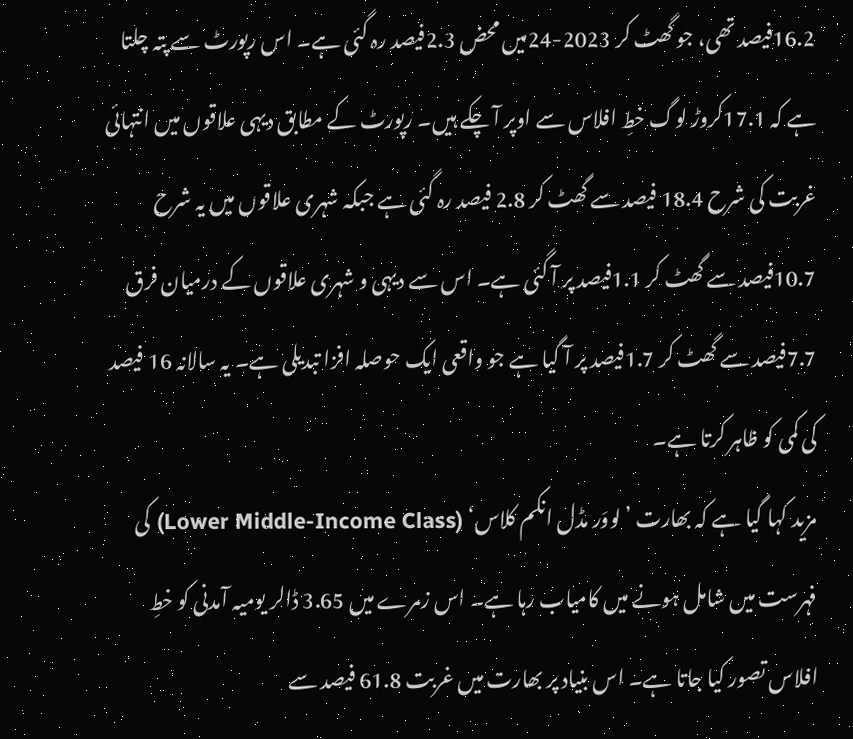16.2فیصد تھی، جو گھٹ کر 2023-24میں محض 2.3فیصد رہ گئی ہے۔ اس رپورٹ سے پتہ چلتا ہے کہ 17.1کروڑ لوگ خطِ افلاس سے اوپر آ چکے ہیں۔ رپورٹ کے مطابق دیہی علاقوں میں انتہائی غربت کی شرح 18.4 فیصد سے گھٹ کر 2.8 فیصد رہ گئی ہے جبکہ شہری علاقوں میں یہ شرح 10.7فیصد سے گھٹ کر 1.1فیصد پر آ گئی ہے۔ اس سے دیہی و شہری علاقوں کے درمیان فرق 7.7فیصد سے گھٹ کر 1.7فیصد پر آ گیا ہے جو واقعی ایک حوصلہ افزا تبدیلی ہے۔ یہ سالانہ 16 فیصد کی کمی کو ظاہر کرتا ہے۔
مزید کہا گیا ہے کہ بھارت ’لووَر مڈل انکم کلاس‘ (Lower Middle-Income Class) کی فہرست میں شامل ہونے میں کامیاب رہا ہے۔ اس زمرے میں 3.65 ڈالر یومیہ آمدنی کو خطِ افلاس تصور کیا جاتا ہے۔ اس بنیاد پر بھارت میں غربت 61.8 فیصد سے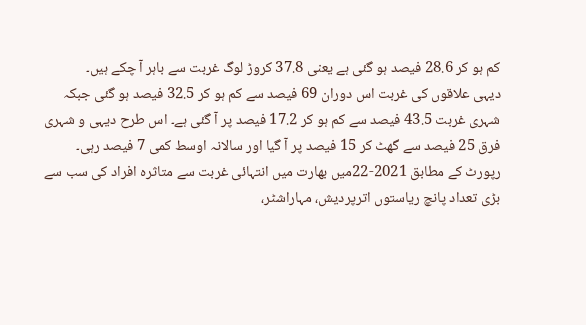کم ہو کر 28.6 فیصد ہو گئی ہے یعنی 37.8 کروڑ لوگ غربت سے باہر آ چکے ہیں۔
دیہی علاقوں کی غربت اس دوران 69 فیصد سے کم ہو کر 32.5 فیصد ہو گئی جبکہ شہری غربت 43.5 فیصد سے کم ہو کر 17.2 فیصد پر آ گئی ہے۔ اس طرح دیہی و شہری فرق 25 فیصد سے گھٹ کر 15 فیصد پر آ گیا اور سالانہ اوسط کمی 7 فیصد رہی۔
رپورٹ کے مطابق 2021-22میں بھارت میں انتہائی غربت سے متاثرہ افراد کی سب سے بڑی تعداد پانچ ریاستوں اترپردیش، مہاراشٹر،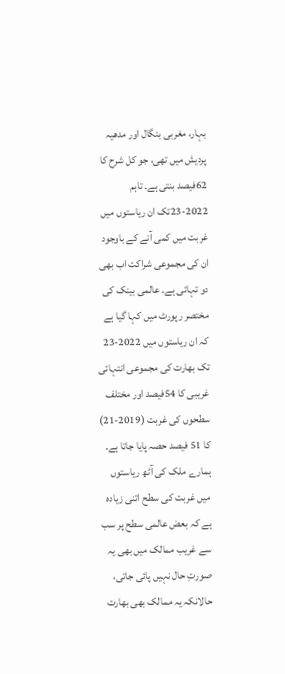بہار، مغربی بنگال اور مدھیہ پردیش میں تھی، جو کل شرح کا 62فیصد بنتی ہے۔ تاہم 2022-23تک ان ریاستوں میں غربت میں کمی آنے کے باوجود ان کی مجموعی شراکت اب بھی دو تہائی ہے۔ عالمی بینک کی مختصر رپورٹ میں کہا گیا ہے کہ ان ریاستوں میں 2022-23 تک بھارت کی مجموعی انتہائی غریبی کا 54فیصد اور مختلف سطحوں کی غربت (2019-21) کا 51 فیصد حصہ پایا جاتا ہے۔
ہمارے ملک کی آٹھ ریاستوں میں غربت کی سطح اتنی زیادہ ہے کہ بعض عالمی سطح پر سب سے غریب ممالک میں بھی یہ صورتِ حال نہیں پائی جاتی، حالانکہ یہ ممالک بھی بھارت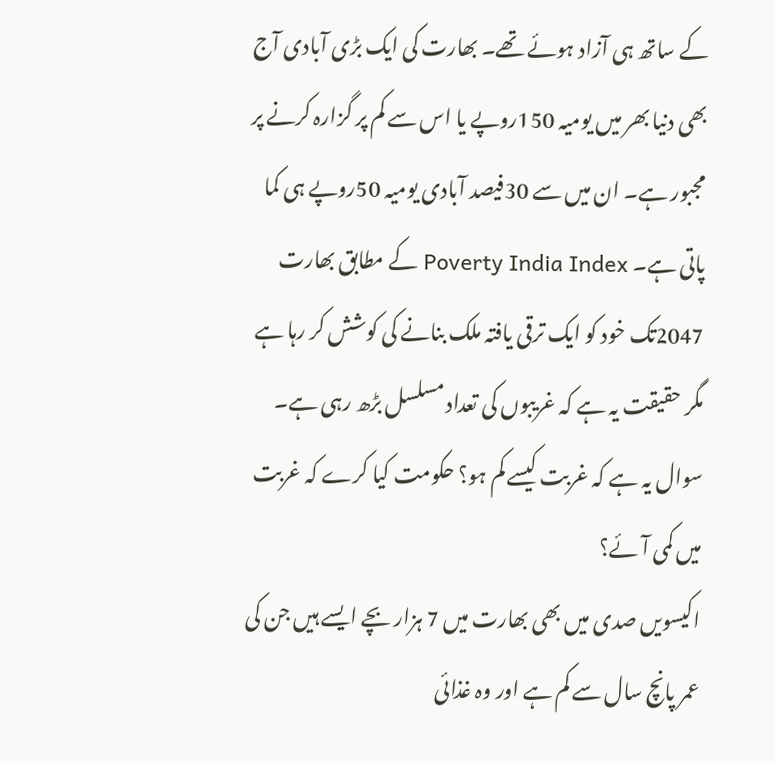کے ساتھ ہی آزاد ہوئے تھے۔ بھارت کی ایک بڑی آبادی آج بھی دنیا بھر میں یومیہ 150روپے یا اس سے کم پر گزارہ کرنے پر مجبور ہے۔ ان میں سے 30فیصد آبادی یومیہ 50روپے ہی کما پاتی ہے۔ Poverty India Index کے مطابق بھارت 2047تک خود کو ایک ترقی یافتہ ملک بنانے کی کوشش کر رہا ہے مگر حقیقت یہ ہے کہ غریبوں کی تعداد مسلسل بڑھ رہی ہے۔ سوال یہ ہے کہ غربت کیسے کم ہو؟ حکومت کیا کرے کہ غربت میں کمی آئے؟
اکیسویں صدی میں بھی بھارت میں 7 ہزار بچے ایسے ہیں جن کی عمر پانچ سال سے کم ہے اور وہ غذائی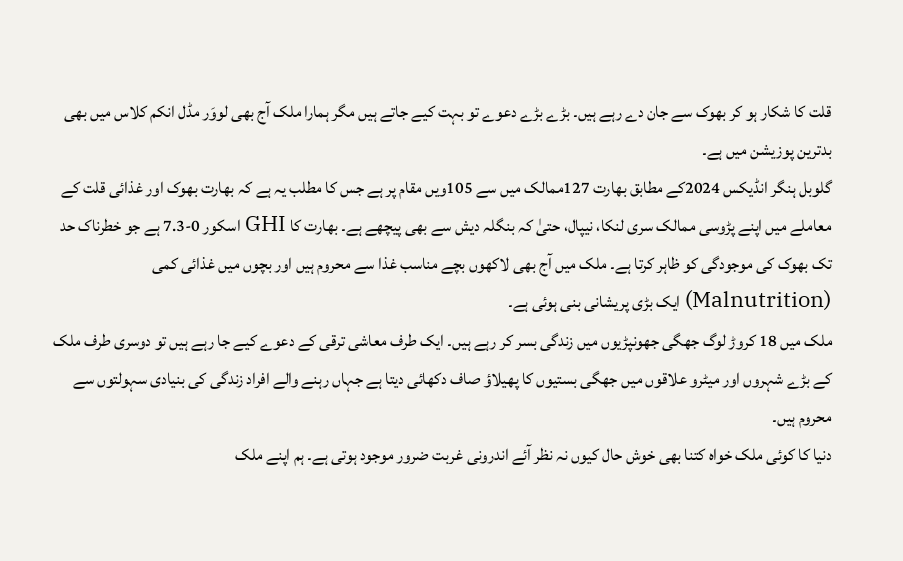قلت کا شکار ہو کر بھوک سے جان دے رہے ہیں۔ بڑے بڑے دعوے تو بہت کیے جاتے ہیں مگر ہمارا ملک آج بھی لووَر مڈل انکم کلاس میں بھی بدترین پوزیشن میں ہے۔
گلوبل ہنگر انڈیکس 2024کے مطابق بھارت 127ممالک میں سے 105ویں مقام پر ہے جس کا مطلب یہ ہے کہ بھارت بھوک اور غذائی قلت کے معاملے میں اپنے پڑوسی ممالک سری لنکا، نیپال، حتیٰ کہ بنگلہ دیش سے بھی پیچھے ہے۔ بھارت کا GHI اسکور 0-7.3 ہے جو خطرناک حد تک بھوک کی موجودگی کو ظاہر کرتا ہے۔ ملک میں آج بھی لاکھوں بچے مناسب غذا سے محروم ہیں اور بچوں میں غذائی کمی (Malnutrition) ایک بڑی پریشانی بنی ہوئی ہے۔
ملک میں 18 کروڑ لوگ جھگی جھونپڑیوں میں زندگی بسر کر رہے ہیں۔ ایک طرف معاشی ترقی کے دعوے کیے جا رہے ہیں تو دوسری طرف ملک کے بڑے شہروں اور میٹرو علاقوں میں جھگی بستیوں کا پھیلاؤ صاف دکھائی دیتا ہے جہاں رہنے والے افراد زندگی کی بنیادی سہولتوں سے محروم ہیں۔
دنیا کا کوئی ملک خواہ کتنا بھی خوش حال کیوں نہ نظر آئے اندرونی غربت ضرور موجود ہوتی ہے۔ ہم اپنے ملک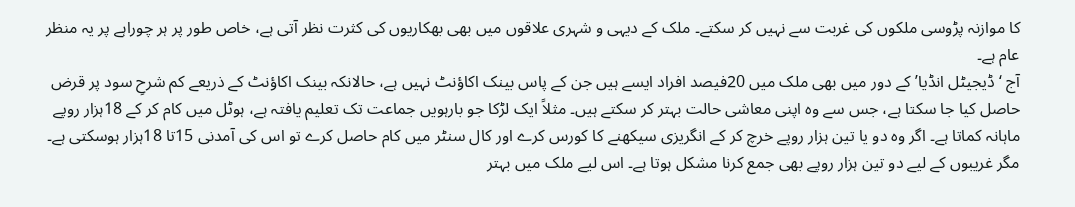کا موازنہ پڑوسی ملکوں کی غربت سے نہیں کر سکتے۔ ملک کے دیہی و شہری علاقوں میں بھی بھکاریوں کی کثرت نظر آتی ہے، خاص طور پر ہر چوراہے پر یہ منظر عام ہے۔
آج ‘ڈیجیٹل انڈیا’ کے دور میں بھی ملک میں 20فیصد افراد ایسے ہیں جن کے پاس بینک اکاؤنٹ نہیں ہے، حالانکہ بینک اکاؤنٹ کے ذریعے کم شرحِ سود پر قرض حاصل کیا جا سکتا ہے، جس سے وہ اپنی معاشی حالت بہتر کر سکتے ہیں۔ مثلاً ایک لڑکا جو بارہویں جماعت تک تعلیم یافتہ ہے، ہوٹل میں کام کر کے 18ہزار روپے ماہانہ کماتا ہے۔ اگر وہ دو یا تین ہزار روپے خرچ کر کے انگریزی سیکھنے کا کورس کرے اور کال سنٹر میں کام حاصل کرے تو اس کی آمدنی 15تا 18ہزار ہوسکتی ہے۔ مگر غریبوں کے لیے دو تین ہزار روپے بھی جمع کرنا مشکل ہوتا ہے۔ اس لیے ملک میں بہتر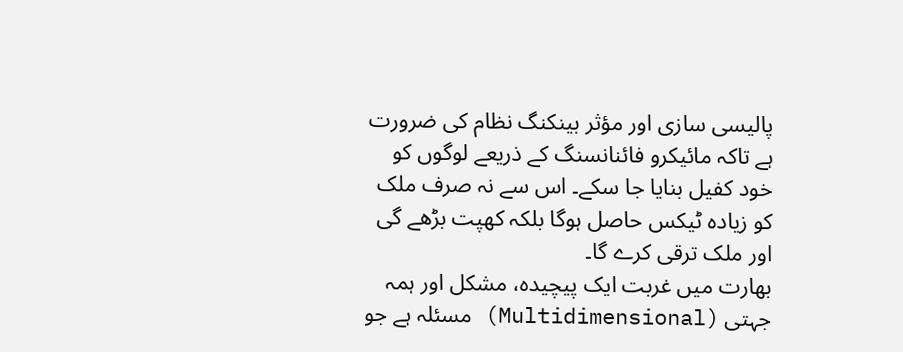پالیسی سازی اور مؤثر بینکنگ نظام کی ضرورت ہے تاکہ مائیکرو فائنانسنگ کے ذریعے لوگوں کو خود کفیل بنایا جا سکے۔ اس سے نہ صرف ملک کو زیادہ ٹیکس حاصل ہوگا بلکہ کھپت بڑھے گی اور ملک ترقی کرے گا۔
بھارت میں غربت ایک پیچیدہ، مشکل اور ہمہ جہتی (Multidimensional) مسئلہ ہے جو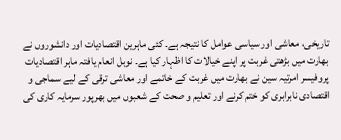تاریخی، معاشی اور سیاسی عوامل کا نتیجہ ہے۔ کئی ماہرین اقتصادیات اور دانشوروں نے بھارت میں بڑھتی غربت پر اپنے خیالات کا اظہار کیا ہے۔ نوبل انعام یافتہ ماہر اقتصادیات پروفیسر امرتیہ سین نے بھارت میں غربت کے خاتمے اور معاشی ترقی کے لیے سماجی و اقتصادی نابرابری کو ختم کرنے اور تعلیم و صحت کے شعبوں میں بھرپور سرمایہ کاری کی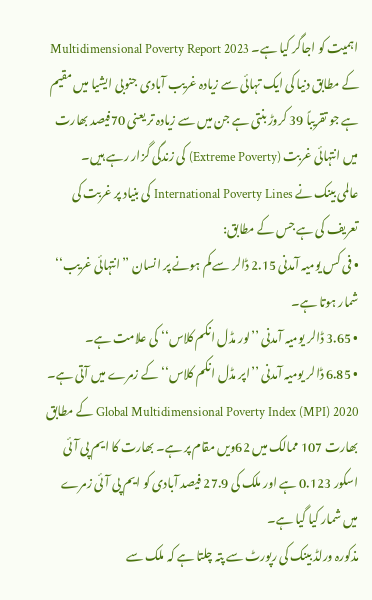اہمیت کو اجاگر کیا ہے۔ Multidimensional Poverty Report 2023 کے مطابق دنیا کی ایک تہائی سے زیادہ غریب آبادی جنوبی ایشیا میں مقیم ہے جو تقریباً 39 کروڑ بنتی ہے جن میں سے زیادہ تر یعنی 70فیصد بھارت میں انتہائی غربت (Extreme Poverty) کی زندگی گزار رہے ہیں۔
عالمی بینک نے International Poverty Lines کی بنیاد پر غربت کی تعریف کی ہے جس کے مطابق:
• فی کس یومیہ آمدنی 2.15 ڈالر سے کم ہونے پر انسان ’’انتہائی غریب‘‘ شمار ہوتا ہے۔
• 3.65 ڈالر یومیہ آمدنی ’’لور مڈل انکم کلاس‘‘ کی علامت ہے۔
• 6.85 ڈالر یومیہ آمدنی ’’اپر مڈل انکم کلاس‘‘ کے زمرے میں آتی ہے۔ Global Multidimensional Poverty Index (MPI) 2020 کے مطابق بھارت 107 ممالک میں 62ویں مقام پر ہے۔ بھارت کا ایم پی آئی اسکور 0.123 ہے اور ملک کی 27.9 فیصد آبادی کو ایم پی آئی زمرے میں شمار کیا گیا ہے۔
مذکورہ ورلڈ بینک کی رپورٹ سے پتہ چلتا ہے کہ ملک سے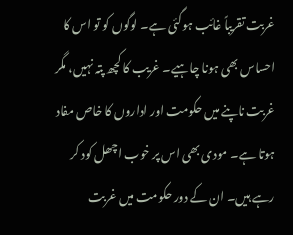غربت تقریباً غائب ہوگئی ہے۔ لوگوں کو تو اس کا احساس بھی ہونا چاہیے۔ غریب کا کچھ پتہ نہیں، مگر غربت ناپنے میں حکومت اور اداروں کا خاص مفاد ہوتا ہے۔ مودی بھی اس پر خوب اچھل کود کر رہے ہیں۔ ان کے دور حکومت میں غربت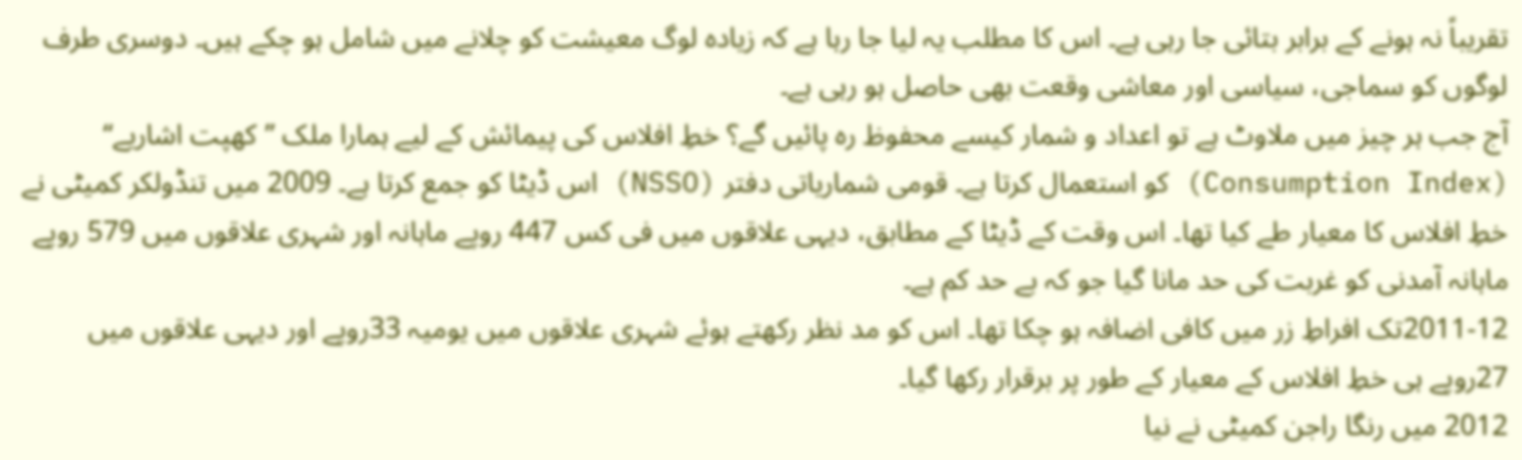تقریباً نہ ہونے کے برابر بتائی جا رہی ہے۔ اس کا مطلب یہ لیا جا رہا ہے کہ زیادہ لوگ معیشت کو چلانے میں شامل ہو چکے ہیں۔ دوسری طرف لوگوں کو سماجی، سیاسی اور معاشی وقعت بھی حاصل ہو رہی ہے۔
آج جب ہر چیز میں ملاوٹ ہے تو اعداد و شمار کیسے محفوظ رہ پائیں گے؟ خطِ افلاس کی پیمائش کے لیے ہمارا ملک ’’کھپت اشاریے‘‘ (Consumption Index) کو استعمال کرتا ہے۔ قومی شماریاتی دفتر (NSSO) اس ڈیٹا کو جمع کرتا ہے۔ 2009 میں تنڈولکر کمیٹی نے خطِ افلاس کا معیار طے کیا تھا۔ اس وقت کے ڈیٹا کے مطابق، دیہی علاقوں میں فی کس 447 روپے ماہانہ اور شہری علاقوں میں 579 روپے ماہانہ آمدنی کو غربت کی حد مانا گیا جو کہ بے حد کم ہے۔
2011-12تک افراطِ زر میں کافی اضافہ ہو چکا تھا۔ اس کو مد نظر رکھتے ہوئے شہری علاقوں میں یومیہ 33روپے اور دیہی علاقوں میں 27روپے ہی خطِ افلاس کے معیار کے طور پر برقرار رکھا گیا۔
2012 میں رنگا راجن کمیٹی نے نیا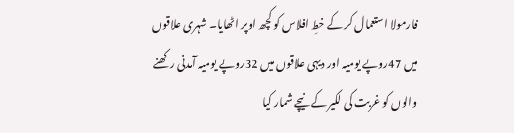فارمولا استعمال کر کے خطِ افلاس کو کچھ اوپر اٹھایا۔ شہری علاقوں میں 47روپے یومیہ اور دیہی علاقوں میں 32روپے یومیہ آمدنی رکھنے والوں کو غربت کی لکیر کے نیچے شمار کیا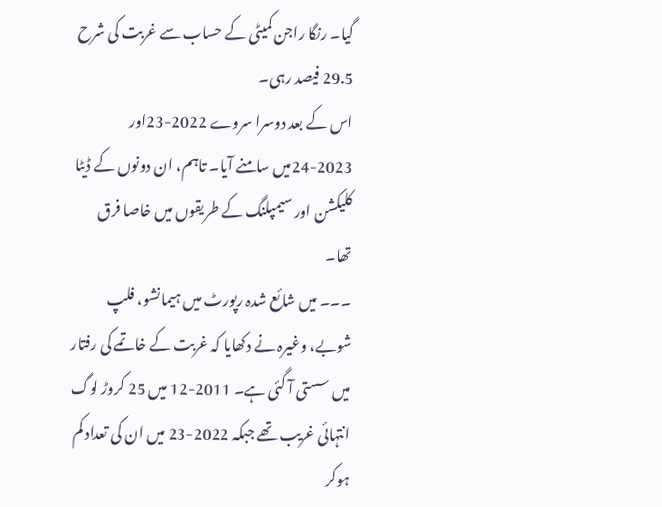گیا۔ رنگا راجن کمیٹی کے حساب سے غربت کی شرح 29.5 فیصد رہی۔
اس کے بعد دوسرا سروے 2022-23اور 2023-24میں سامنے آیا۔ تاہم، ان دونوں کے ڈیٹا کلیکشن اور سیمپلنگ کے طریقوں میں خاصا فرق تھا۔
۔۔۔ میں شائع شدہ رپورٹ میں ہیمانشو، فلپ شوبے، وغیرہ نے دکھایا کہ غربت کے خاتمے کی رفتار میں سستی آ گئی ہے۔ 2011-12 میں 25 کروڑ لوگ انتہائی غریب تھے جبکہ 2022-23 میں ان کی تعداد کم ہوکر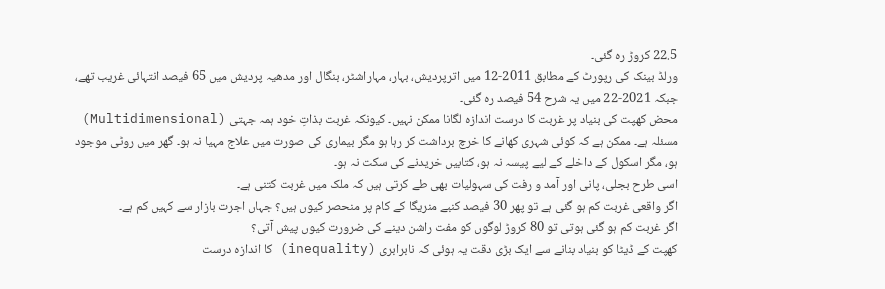22.5 کروڑ رہ گئی۔
ورلڈ بینک کی رپورٹ کے مطابق 2011-12 میں اترپردیش، بہار، مہاراشٹر، بنگال اور مدھیہ پردیش میں 65 فیصد انتہائی غریب تھے، جبکہ 2021-22 میں یہ شرح 54 فیصد رہ گئی۔
محض کھپت کی بنیاد پر غربت کا درست اندازہ لگانا ممکن نہیں۔ کیونکہ غربت بذاتِ خود ہمہ جہتی (Multidimensional) مسئلہ ہے۔ ممکن ہے کہ کوئی شہری کھانے کا خرچ برداشت کر رہا ہو مگر بیماری کی صورت میں علاج مہیا نہ ہو۔ گھر میں روٹی موجود ہو، مگر اسکول کے داخلے کے لیے پیسہ نہ ہو، کتابیں خریدنے کی سکت نہ ہو۔
اسی طرح بجلی، پانی اور آمد و رفت کی سہولیات بھی طے کرتی ہیں کہ ملک میں غربت کتنی ہے۔
اگر واقعی غربت کم ہو گئی ہے تو پھر 30 فیصد کنبے منریگا کے کام پر منحصر کیوں ہیں؟ جہاں اجرت بازار سے کہیں کم ہے۔
اگر غربت کم ہو گئی ہوتی تو 80 کروڑ لوگوں کو مفت راشن دینے کی ضرورت کیوں پیش آتی؟
کھپت کے ڈیٹا کو بنیاد بنانے سے ایک بڑی دقت یہ ہوئی کہ نابرابری (inequality) کا اندازہ درست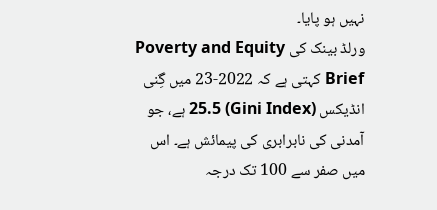نہیں ہو پایا۔
ورلڈ بینک کی Poverty and Equity Brief کہتی ہے کہ 2022-23 میں گِنی انڈیکس (Gini Index) 25.5 ہے، جو آمدنی کی نابرابری کی پیمائش ہے۔ اس میں صفر سے 100 تک درجہ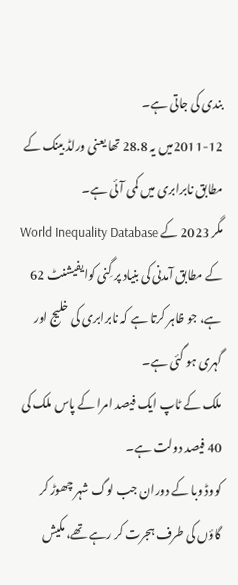بندی کی جاتی ہے۔
2011-12میں یہ 28.8 تھا یعنی ورلڈ بینک کے مطابق نابرابری میں کمی آئی ہے۔
مگر 2023 کے World Inequality Database کے مطابق آمدنی کی بنیاد پر گِنی کوایفیشنٹ 62 ہے، جو ظاہر کرتا ہے کہ نابرابری کی خلیج اور گہری ہو گئی ہے۔
ملک کے ٹاپ ایک فیصد امرا کے پاس ملک کی 40 فیصد دولت ہے۔
کووڈ وبا کے دوران جب لوگ شہر چھوڑ کر گاؤں کی طرف ہجرت کر رہے تھے، مکیش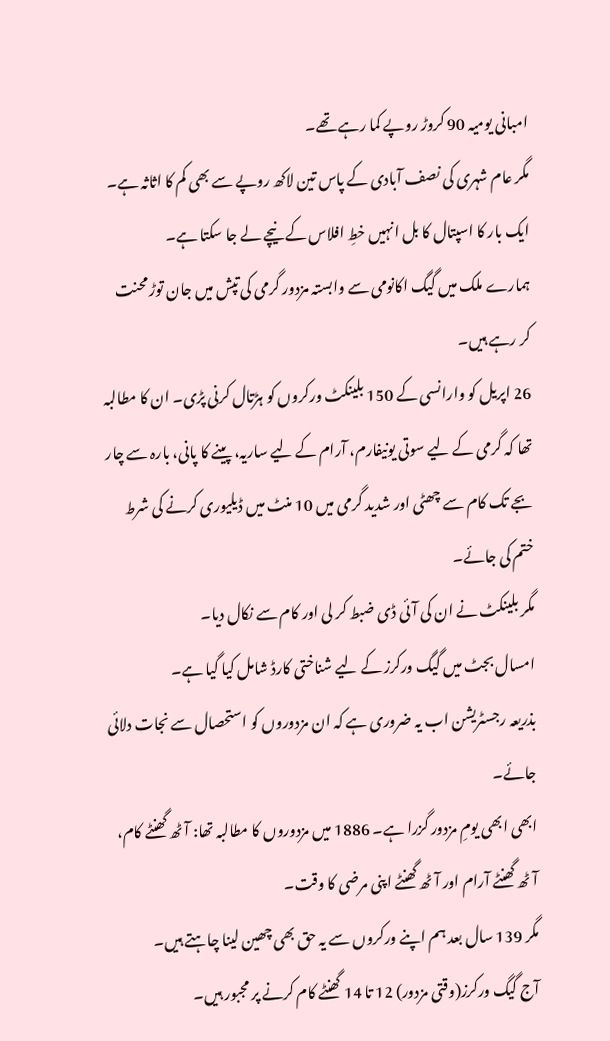امبانی یومیہ 90 کروڑ روپے کما رہے تھے۔
مگر عام شہری کی نصف آبادی کے پاس تین لاکھ روپے سے بھی کم کا اثاثہ ہے۔
ایک بار کا اسپتال کا بل انہیں خطِ افلاس کے نیچے لے جا سکتا ہے۔
ہمارے ملک میں گیگ اکانومی سے وابستہ مزدور گرمی کی تپش میں جان توڑ محنت کر رہے ہیں۔
26 اپریل کو وارانسی کے 150 بلینکٹ ورکروں کو ہڑتال کرنی پڑی۔ ان کا مطالبہ تھا کہ گرمی کے لیے سوتی یونیفارم، آرام کے لیے ساریہ، پینے کا پانی، بارہ سے چار بجے تک کام سے چھٹی اور شدید گرمی میں 10 منٹ میں ڈیلیوری کرنے کی شرط ختم کی جائے۔
مگر بلینکٹ نے ان کی آئی ڈی ضبط کر لی اور کام سے نکال دیا۔
امسال بجٹ میں گیگ ورکرز کے لیے شناختی کارڈ شامل کیا گیا ہے۔
بذریعہ رجسٹریشن اب یہ ضروری ہے کہ ان مزدوروں کو استحصال سے نجات دلائی جائے۔
ابھی ابھی یومِ مزدور گزرا ہے۔ 1886 میں مزدوروں کا مطالبہ تھا: آٹھ گھنٹے کام، آٹھ گھنٹے آرام اور آٹھ گھنٹے اپنی مرضی کا وقت۔
مگر 139 سال بعد ہم اپنے ورکروں سے یہ حق بھی چھین لینا چاہتے ہیں۔
آج گیگ ورکرز(وقتی مزدور) 12 تا 14 گھنٹے کام کرنے پر مجبور ہیں۔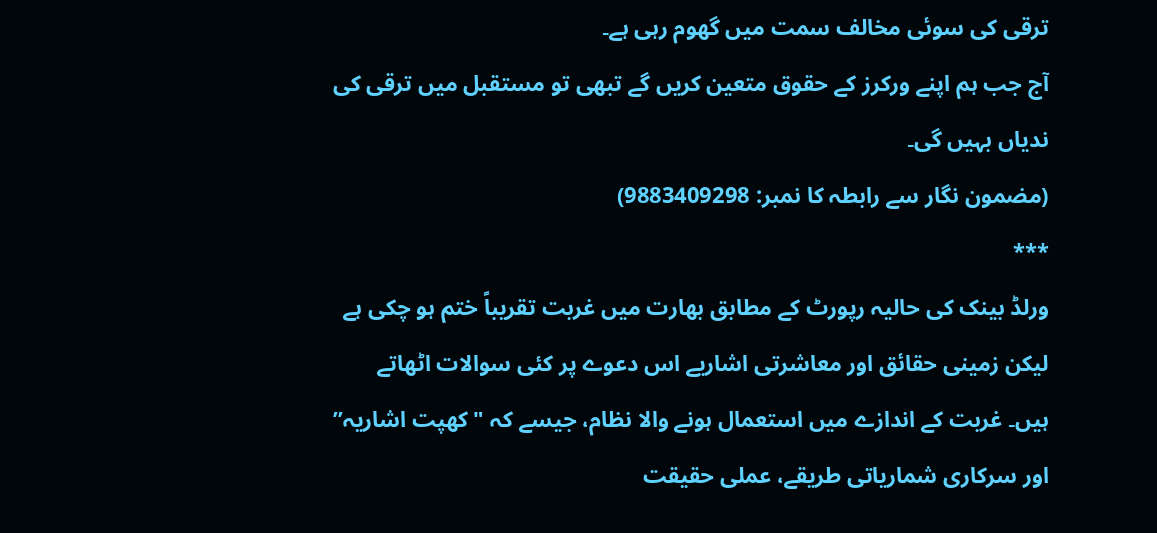ترقی کی سوئی مخالف سمت میں گھوم رہی ہے۔
آج جب ہم اپنے ورکرز کے حقوق متعین کریں گے تبھی تو مستقبل میں ترقی کی ندیاں بہیں گی۔
(مضمون نگار سے رابطہ کا نمبر: 9883409298)
***
ورلڈ بینک کی حالیہ رپورٹ کے مطابق بھارت میں غربت تقریباً ختم ہو چکی ہے لیکن زمینی حقائق اور معاشرتی اشاریے اس دعوے پر کئی سوالات اٹھاتے ہیں۔ غربت کے اندازے میں استعمال ہونے والا نظام، جیسے کہ "کھپت اشاریہ” اور سرکاری شماریاتی طریقے، عملی حقیقت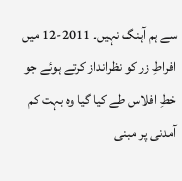سے ہم آہنگ نہیں۔ 2011-12 میں افراطِ زر کو نظرانداز کرتے ہوئے جو خطِ افلاس طے کیا گیا وہ بہت کم آمدنی پر مبنی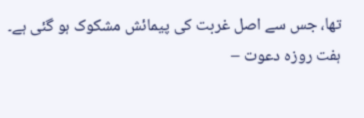تھا، جس سے اصل غربت کی پیمائش مشکوک ہو گئی ہے۔
ہفت روزہ دعوت –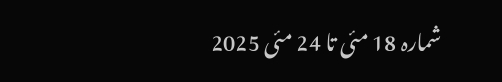شمارہ 18 مئی تا 24 مئی 2025